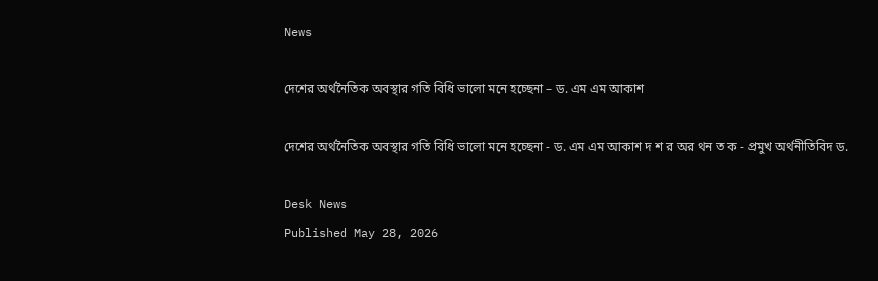News

দেশের অর্থনৈতিক অবস্থার গতি বিধি ভালো মনে হচ্ছেনা – ড. এম এম আকাশ

দেশের অর্থনৈতিক অবস্থার গতি বিধি ভালো মনে হচ্ছেনা - ড. এম এম আকাশ দ শ র অর থন ত ক - প্রমুখ অর্থনীতিবিদ ড.

Desk News
Published May 28, 2026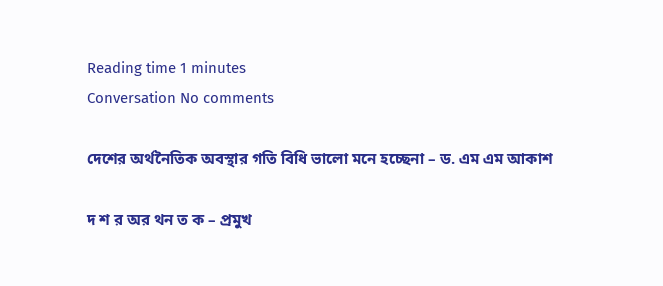Reading time 1 minutes
Conversation No comments

দেশের অর্থনৈতিক অবস্থার গতি বিধি ভালো মনে হচ্ছেনা – ড. এম এম আকাশ

দ শ র অর থন ত ক – প্রমুখ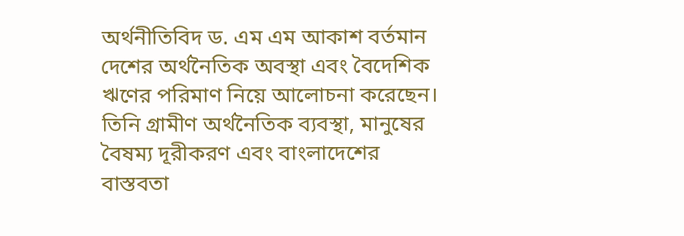অর্থনীতিবিদ ড. এম এম আকাশ বর্তমান দেশের অর্থনৈতিক অবস্থা এবং বৈদেশিক ঋণের পরিমাণ নিয়ে আলোচনা করেছেন। তিনি গ্রামীণ অর্থনৈতিক ব্যবস্থা, মানুষের বৈষম্য দূরীকরণ এবং বাংলাদেশের বাস্তবতা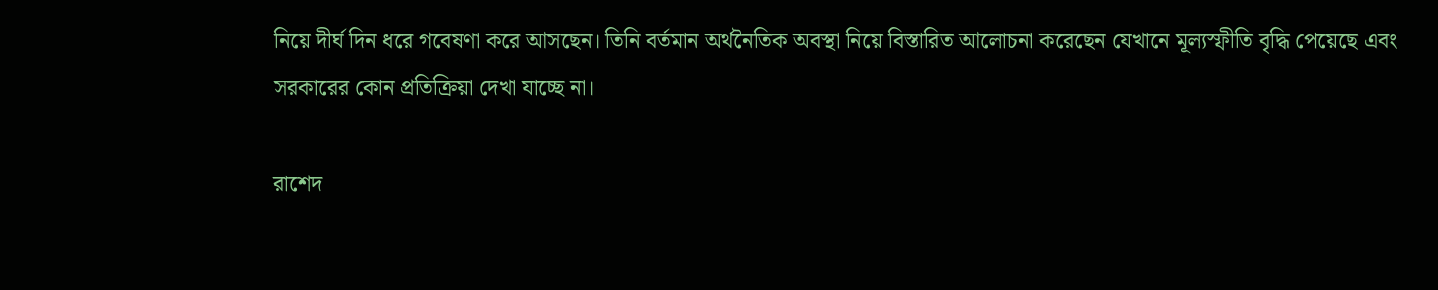নিয়ে দীর্ঘ দিন ধরে গবেষণা করে আসছেন। তিনি বর্তমান অর্থনৈতিক অবস্থা নিয়ে বিস্তারিত আলোচনা করেছেন যেখানে মূল্যস্ফীতি বৃদ্ধি পেয়েছে এবং সরকারের কোন প্রতিক্রিয়া দেখা যাচ্ছে না।

রাশেদ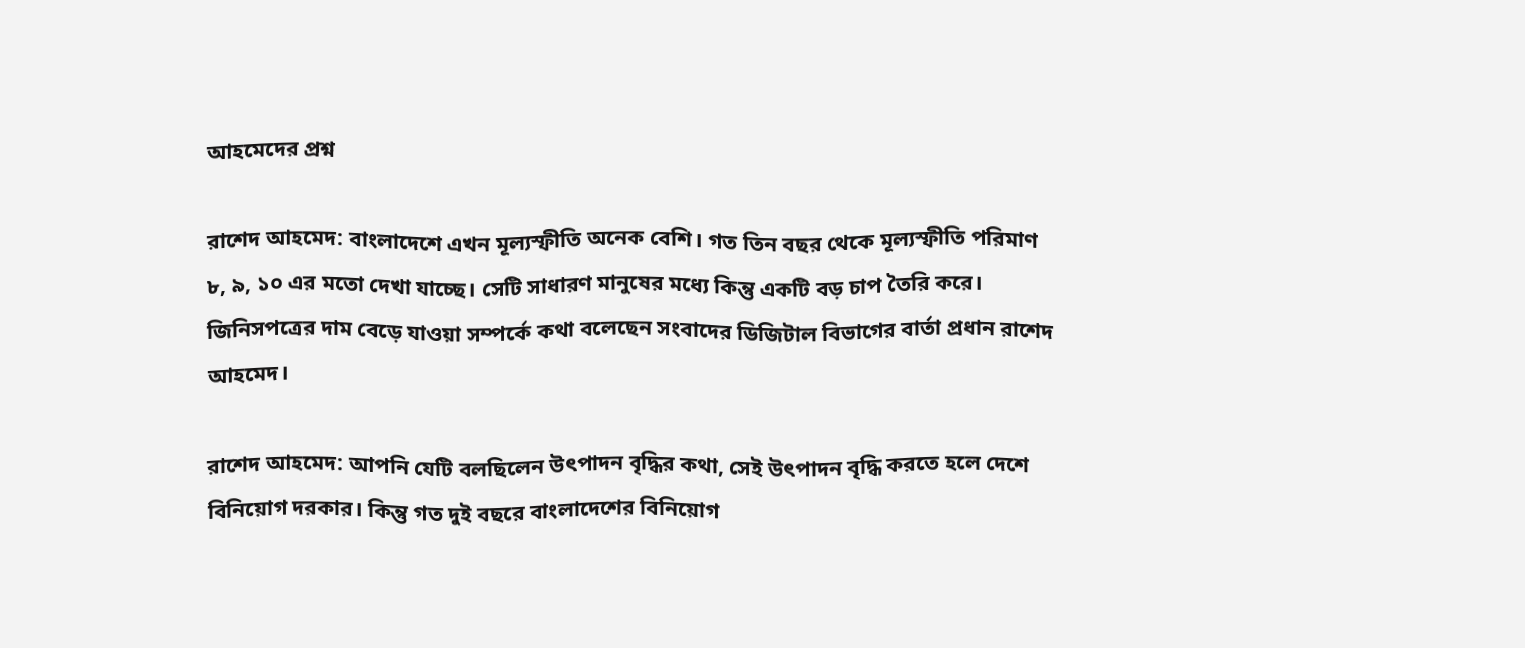আহমেদের প্রশ্ন

রাশেদ আহমেদ: বাংলাদেশে এখন মূল্যস্ফীতি অনেক বেশি। গত তিন বছর থেকে মূল্যস্ফীতি পরিমাণ ৮, ৯, ১০ এর মতো দেখা যাচ্ছে। সেটি সাধারণ মানুষের মধ্যে কিন্তু একটি বড় চাপ তৈরি করে। জিনিসপত্রের দাম বেড়ে যাওয়া সম্পর্কে কথা বলেছেন সংবাদের ডিজিটাল বিভাগের বার্তা প্রধান রাশেদ আহমেদ।

রাশেদ আহমেদ: আপনি যেটি বলছিলেন উৎপাদন বৃদ্ধির কথা, সেই উৎপাদন বৃদ্ধি করতে হলে দেশে বিনিয়োগ দরকার। কিন্তু গত দুই বছরে বাংলাদেশের বিনিয়োগ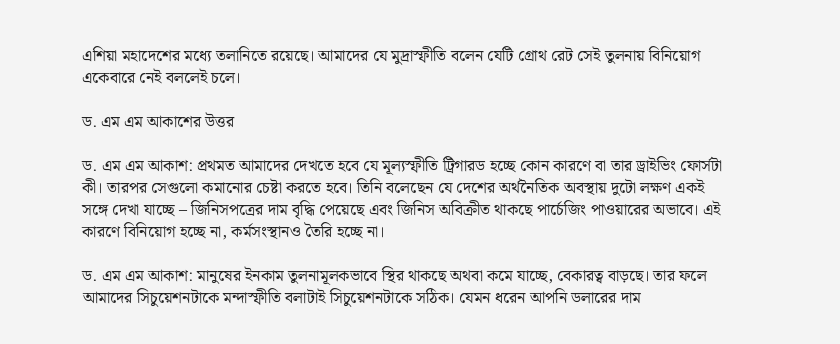এশিয়া মহাদেশের মধ্যে তলানিতে রয়েছে। আমাদের যে মুদ্রাস্ফীতি বলেন যেটি গ্রোথ রেট সেই তুলনায় বিনিয়োগ একেবারে নেই বললেই চলে।

ড. এম এম আকাশের উত্তর

ড. এম এম আকাশ: প্রথমত আমাদের দেখতে হবে যে মূল্যস্ফীতি ট্রিগারড হচ্ছে কোন কারণে বা তার ড্রাইভিং ফোর্সটা কী। তারপর সেগুলো কমানোর চেষ্টা করতে হবে। তিনি বলেছেন যে দেশের অর্থনৈতিক অবস্থায় দুটো লক্ষণ একই সঙ্গে দেখা যাচ্ছে – জিনিসপত্রের দাম বৃদ্ধি পেয়েছে এবং জিনিস অবিক্রীত থাকছে পার্চেজিং পাওয়ারের অভাবে। এই কারণে বিনিয়োগ হচ্ছে না, কর্মসংস্থানও তৈরি হচ্ছে না।

ড. এম এম আকাশ: মানুষের ইনকাম তুলনামূলকভাবে স্থির থাকছে অথবা কমে যাচ্ছে, বেকারত্ব বাড়ছে। তার ফলে আমাদের সিচুয়েশনটাকে মন্দাস্ফীতি বলাটাই সিচুয়েশনটাকে সঠিক। যেমন ধরেন আপনি ডলারের দাম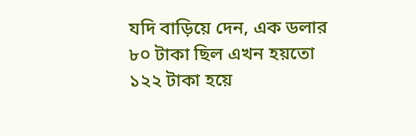যদি বাড়িয়ে দেন, এক ডলার ৮০ টাকা ছিল এখন হয়তো ১২২ টাকা হয়ে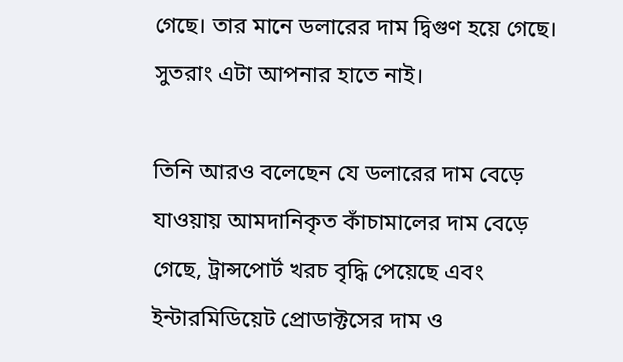গেছে। তার মানে ডলারের দাম দ্বিগুণ হয়ে গেছে। সুতরাং এটা আপনার হাতে নাই।

তিনি আরও বলেছেন যে ডলারের দাম বেড়ে যাওয়ায় আমদানিকৃত কাঁচামালের দাম বেড়ে গেছে, ট্রান্সপোর্ট খরচ বৃদ্ধি পেয়েছে এবং ইন্টারমিডিয়েট প্রোডাক্টসের দাম ও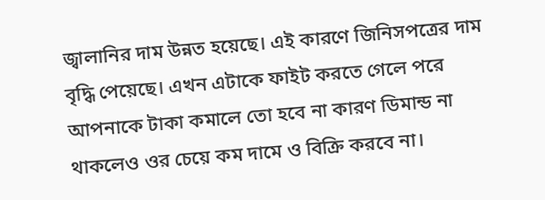জ্বালানির দাম উন্নত হয়েছে। এই কারণে জিনিসপত্রের দাম বৃদ্ধি পেয়েছে। এখন এটাকে ফাইট করতে গেলে পরে আপনাকে টাকা কমালে তো হবে না কারণ ডিমান্ড না থাকলেও ওর চেয়ে কম দামে ও বিক্রি করবে না।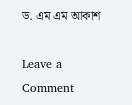ড. এম এম আকাশ

Leave a Comment